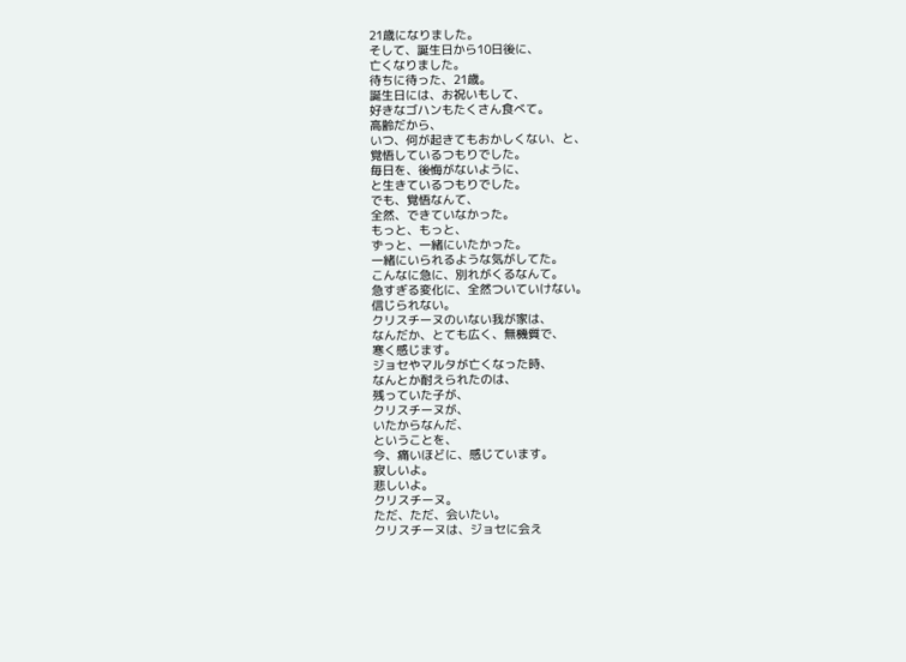21歳になりました。
そして、誕生日から10日後に、
亡くなりました。
待ちに待った、21歳。
誕生日には、お祝いもして、
好きなゴハンもたくさん食べて。
高齢だから、
いつ、何が起きてもおかしくない、と、
覚悟しているつもりでした。
毎日を、後悔がないように、
と生きているつもりでした。
でも、覚悟なんて、
全然、できていなかった。
もっと、もっと、
ずっと、一緒にいたかった。
一緒にいられるような気がしてた。
こんなに急に、別れがくるなんて。
急すぎる変化に、全然ついていけない。
信じられない。
クリスチーヌのいない我が家は、
なんだか、とても広く、無機質で、
寒く感じます。
ジョセやマルタが亡くなった時、
なんとか耐えられたのは、
残っていた子が、
クリスチーヌが、
いたからなんだ、
ということを、
今、痛いほどに、感じています。
寂しいよ。
悲しいよ。
クリスチーヌ。
ただ、ただ、会いたい。
クリスチーヌは、ジョセに会え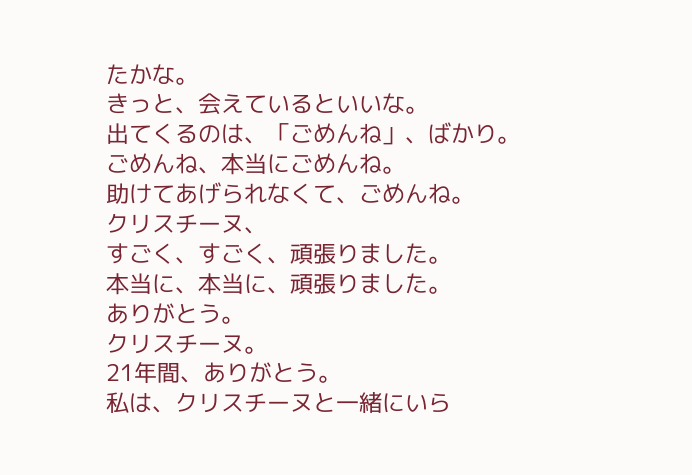たかな。
きっと、会えているといいな。
出てくるのは、「ごめんね」、ばかり。
ごめんね、本当にごめんね。
助けてあげられなくて、ごめんね。
クリスチーヌ、
すごく、すごく、頑張りました。
本当に、本当に、頑張りました。
ありがとう。
クリスチーヌ。
21年間、ありがとう。
私は、クリスチーヌと一緒にいら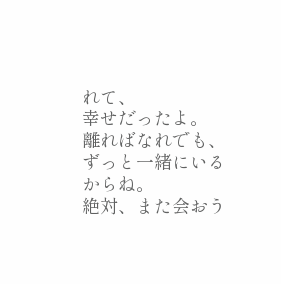れて、
幸せだったよ。
離ればなれでも、ずっと一緒にいるからね。
絶対、また会おう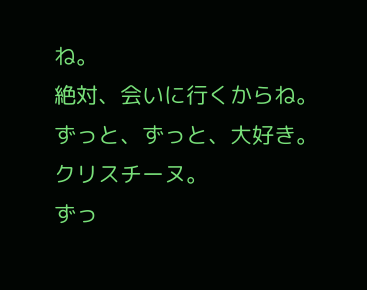ね。
絶対、会いに行くからね。
ずっと、ずっと、大好き。
クリスチーヌ。
ずっ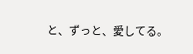と、ずっと、愛してる。